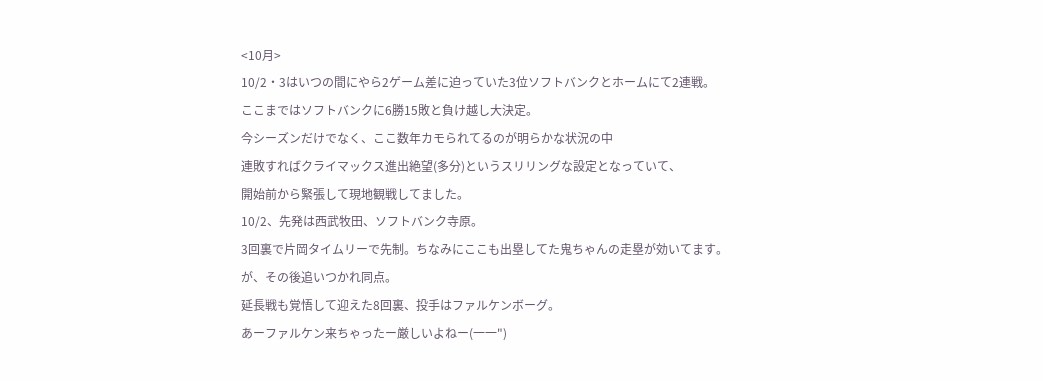<10月>
10/2・3はいつの間にやら2ゲーム差に迫っていた3位ソフトバンクとホームにて2連戦。
ここまではソフトバンクに6勝15敗と負け越し大決定。
今シーズンだけでなく、ここ数年カモられてるのが明らかな状況の中
連敗すればクライマックス進出絶望(多分)というスリリングな設定となっていて、
開始前から緊張して現地観戦してました。
10/2、先発は西武牧田、ソフトバンク寺原。
3回裏で片岡タイムリーで先制。ちなみにここも出塁してた鬼ちゃんの走塁が効いてます。
が、その後追いつかれ同点。
延長戦も覚悟して迎えた8回裏、投手はファルケンボーグ。
あーファルケン来ちゃったー厳しいよねー(一一")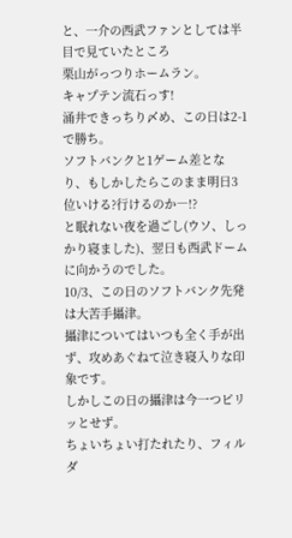と、一介の西武ファンとしては半目で見ていたところ
栗山がっつりホームラン。
キャプテン流石っす!
涌井できっちり〆め、この日は2-1で勝ち。
ソフトバンクと1ゲーム差となり、もしかしたらこのまま明日3位いける?行けるのか―!?
と眠れない夜を過ごし(ウソ、しっかり寝ました)、翌日も西武ドームに向かうのでした。
10/3、この日のソフトバンク先発は大苦手攝津。
攝津についてはいつも全く手が出ず、攻めあぐねて泣き寝入りな印象です。
しかしこの日の攝津は今一つピリッとせず。
ちょいちょい打たれたり、フィルダ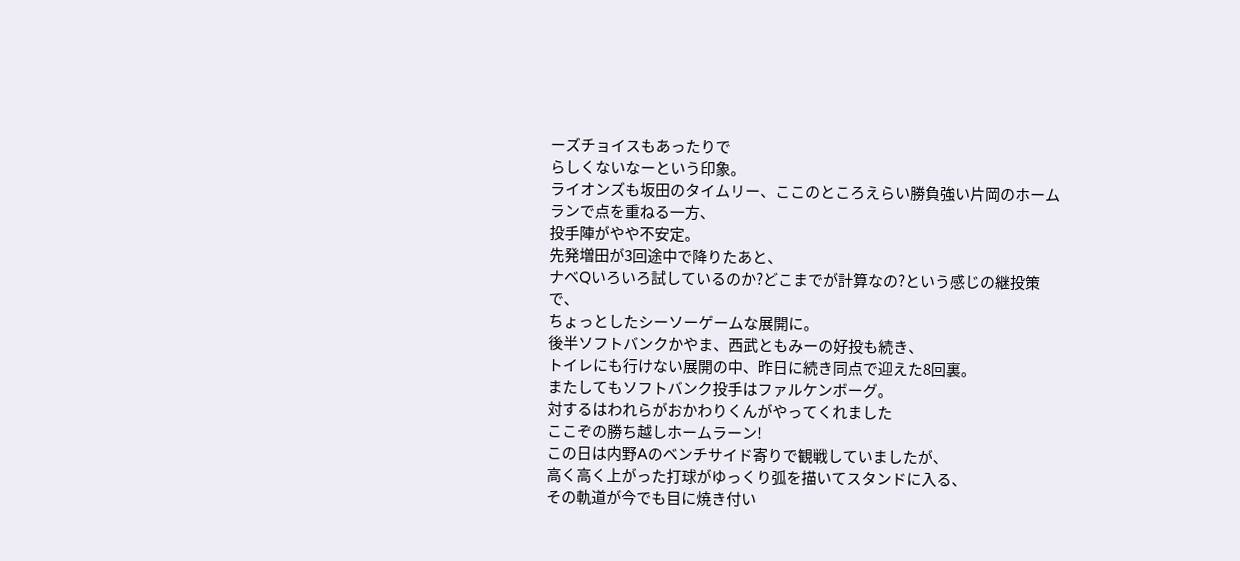ーズチョイスもあったりで
らしくないなーという印象。
ライオンズも坂田のタイムリー、ここのところえらい勝負強い片岡のホームランで点を重ねる一方、
投手陣がやや不安定。
先発増田が3回途中で降りたあと、
ナベQいろいろ試しているのか?どこまでが計算なの?という感じの継投策で、
ちょっとしたシーソーゲームな展開に。
後半ソフトバンクかやま、西武ともみーの好投も続き、
トイレにも行けない展開の中、昨日に続き同点で迎えた8回裏。
またしてもソフトバンク投手はファルケンボーグ。
対するはわれらがおかわりくんがやってくれました
ここぞの勝ち越しホームラーン!
この日は内野Aのベンチサイド寄りで観戦していましたが、
高く高く上がった打球がゆっくり弧を描いてスタンドに入る、
その軌道が今でも目に焼き付い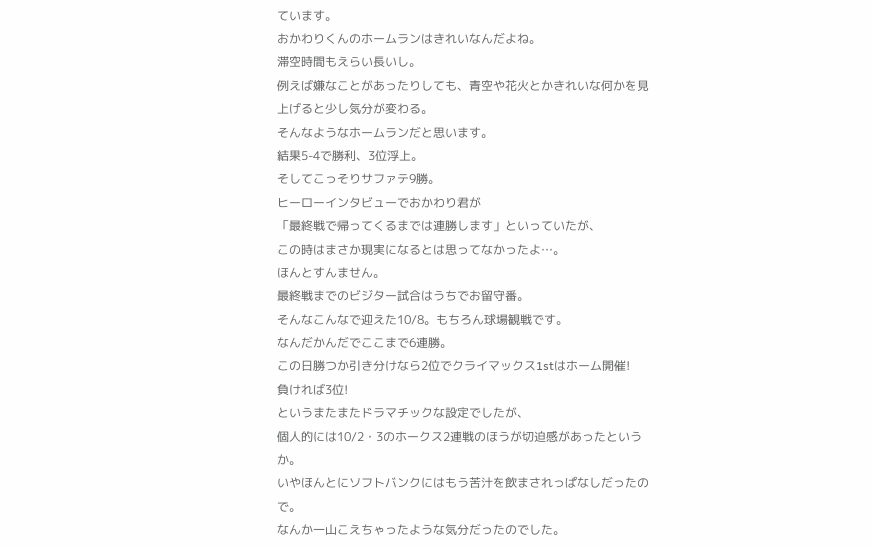ています。
おかわりくんのホームランはきれいなんだよね。
滞空時間もえらい長いし。
例えば嫌なことがあったりしても、青空や花火とかきれいな何かを見上げると少し気分が変わる。
そんなようなホームランだと思います。
結果5-4で勝利、3位浮上。
そしてこっそりサファテ9勝。
ヒーローインタビューでおかわり君が
「最終戦で帰ってくるまでは連勝します」といっていたが、
この時はまさか現実になるとは思ってなかったよ…。
ほんとすんません。
最終戦までのビジター試合はうちでお留守番。
そんなこんなで迎えた10/8。もちろん球場観戦です。
なんだかんだでここまで6連勝。
この日勝つか引き分けなら2位でクライマックス1stはホーム開催!
負ければ3位!
というまたまたドラマチックな設定でしたが、
個人的には10/2・3のホークス2連戦のほうが切迫感があったというか。
いやほんとにソフトバンクにはもう苦汁を飲まされっぱなしだったので。
なんか一山こえちゃったような気分だったのでした。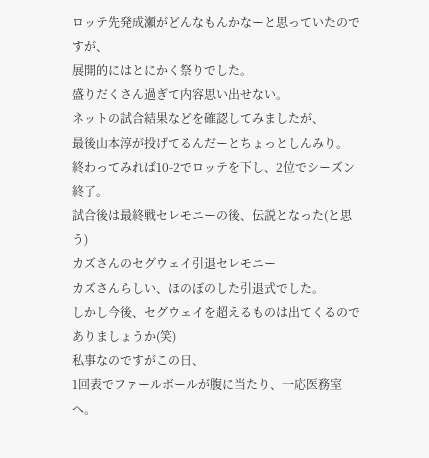ロッテ先発成瀬がどんなもんかなーと思っていたのですが、
展開的にはとにかく祭りでした。
盛りだくさん過ぎて内容思い出せない。
ネットの試合結果などを確認してみましたが、
最後山本淳が投げてるんだーとちょっとしんみり。
終わってみれば10-2でロッテを下し、2位でシーズン終了。
試合後は最終戦セレモニーの後、伝説となった(と思う)
カズさんのセグウェイ引退セレモニー
カズさんらしい、ほのぼのした引退式でした。
しかし今後、セグウェイを超えるものは出てくるのでありましょうか(笑)
私事なのですがこの日、
1回表でファールボールが腹に当たり、一応医務室へ。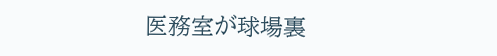医務室が球場裏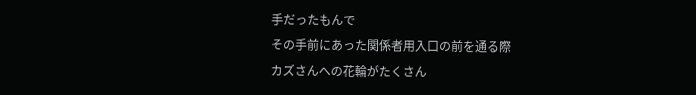手だったもんで
その手前にあった関係者用入口の前を通る際
カズさんへの花輪がたくさん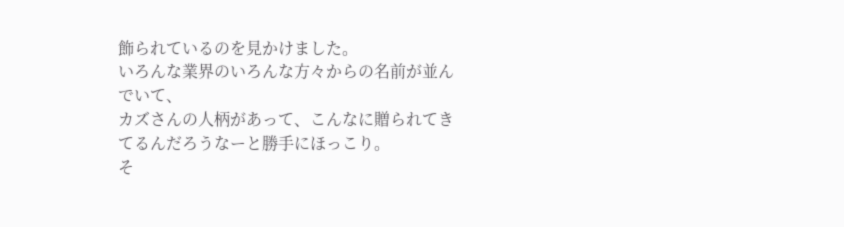飾られているのを見かけました。
いろんな業界のいろんな方々からの名前が並んでいて、
カズさんの人柄があって、こんなに贈られてきてるんだろうなーと勝手にほっこり。
そ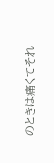のときは痛くてそれ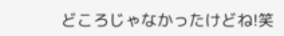どころじゃなかったけどね!笑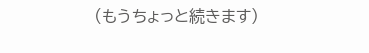(もうちょっと続きます)